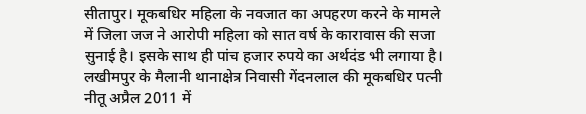सीतापुर। मूकबधिर महिला के नवजात का अपहरण करने के मामले में जिला जज ने आरोपी महिला को सात वर्ष के कारावास की सजा सुनाई है। इसके साथ ही पांच हजार रुपये का अर्थदंड भी लगाया है।
लखीमपुर के मैलानी थानाक्षेत्र निवासी गेंदनलाल की मूकबधिर पत्नी नीतू अप्रैल 2011 में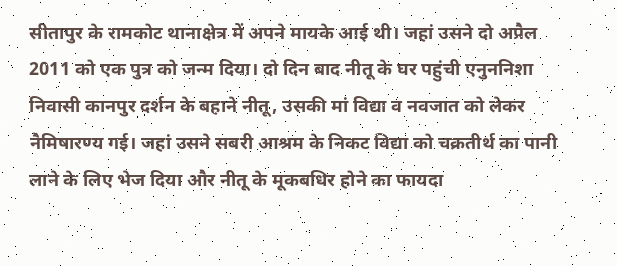सीतापुर के रामकोट थानाक्षेत्र में अपने मायके आई थी। जहां उसने दो अप्रैल 2011 को एक पुत्र को जन्म दिया। दो दिन बाद नीतू के घर पहुंची एनुननिशा निवासी कानपुर दर्शन के बहाने नीतू, उसकी मां विद्या व नवजात को लेकर नैमिषारण्य गई। जहां उसने सबरी आश्रम के निकट विद्या को चक्रतीर्थ का पानी लाने के लिए भेज दिया और नीतू के मूकबधिर होने का फायदा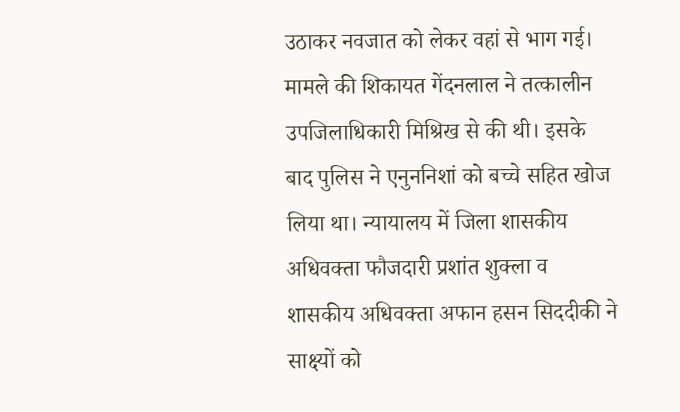उठाकर नवजात को लेकर वहां से भाग गई।
मामले की शिकायत गेंदनलाल ने तत्कालीन उपजिलाधिकारी मिश्रिख से की थी। इसके बाद पुलिस ने एनुननिशां को बच्चे सहित खोज लिया था। न्यायालय में जिला शासकीय अधिवक्ता फौजदारी प्रशांत शुक्ला व शासकीय अधिवक्ता अफान हसन सिददीकी ने साक्ष्यों को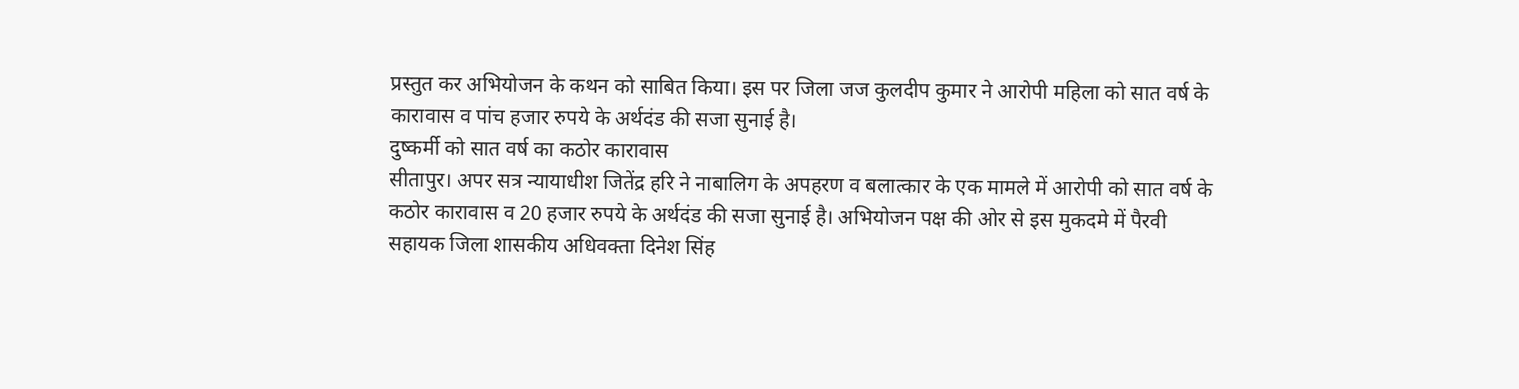प्रस्तुत कर अभियोजन के कथन को साबित किया। इस पर जिला जज कुलदीप कुमार ने आरोपी महिला को सात वर्ष के कारावास व पांच हजार रुपये के अर्थदंड की सजा सुनाई है।
दुष्कर्मी को सात वर्ष का कठोर कारावास
सीतापुर। अपर सत्र न्यायाधीश जितेंद्र हरि ने नाबालिग के अपहरण व बलात्कार के एक मामले में आरोपी को सात वर्ष के कठोर कारावास व 20 हजार रुपये के अर्थदंड की सजा सुनाई है। अभियोजन पक्ष की ओर से इस मुकदमे में पैरवी सहायक जिला शासकीय अधिवक्ता दिनेश सिंह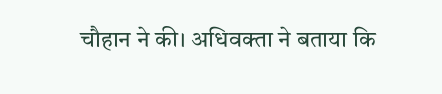चौहान ने की। अधिवक्ता ने बताया कि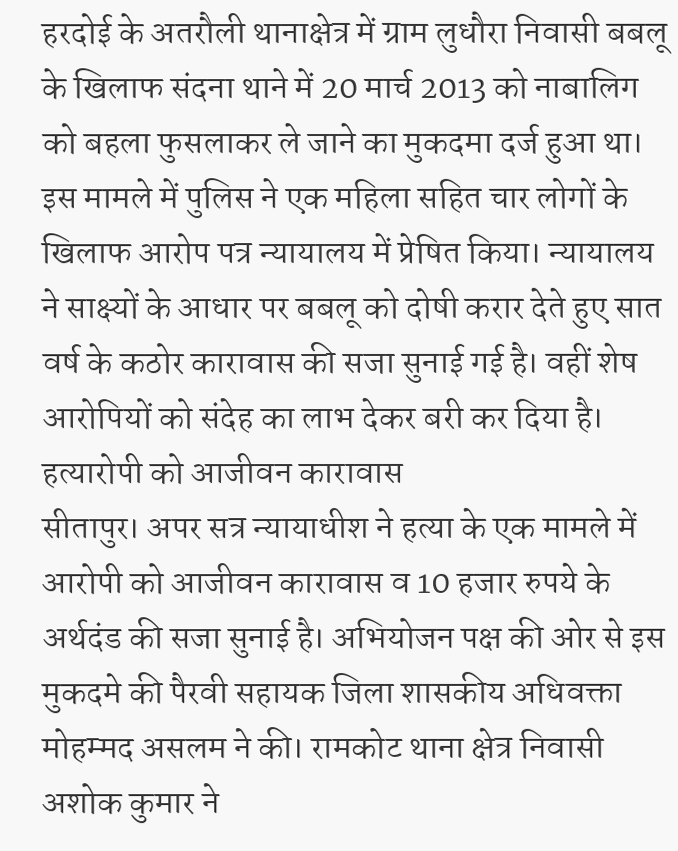हरदोई के अतरौली थानाक्षेत्र में ग्राम लुधौरा निवासी बबलू के खिलाफ संदना थाने में 20 मार्च 2013 को नाबालिग को बहला फुसलाकर ले जाने का मुकदमा दर्ज हुआ था। इस मामले में पुलिस ने एक महिला सहित चार लोगों के खिलाफ आरोप पत्र न्यायालय में प्रेषित किया। न्यायालय ने साक्ष्यों के आधार पर बबलू को दोषी करार देते हुए सात वर्ष के कठोर कारावास की सजा सुनाई गई है। वहीं शेष आरोपियों को संदेह का लाभ देकर बरी कर दिया है।
हत्यारोपी को आजीवन कारावास
सीतापुर। अपर सत्र न्यायाधीश ने हत्या के एक मामले में आरोपी को आजीवन कारावास व 10 हजार रुपये के अर्थदंड की सजा सुनाई है। अभियोजन पक्ष की ओर से इस मुकदमे की पैरवी सहायक जिला शासकीय अधिवक्ता मोहम्मद असलम ने की। रामकोट थाना क्षेत्र निवासी अशोक कुमार ने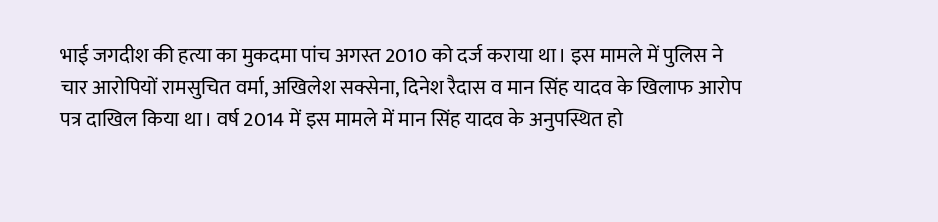भाई जगदीश की हत्या का मुकदमा पांच अगस्त 2010 को दर्ज कराया था। इस मामले में पुलिस ने चार आरोपियों रामसुचित वर्मा, अखिलेश सक्सेना, दिनेश रैदास व मान सिंह यादव के खिलाफ आरोप पत्र दाखिल किया था। वर्ष 2014 में इस मामले में मान सिंह यादव के अनुपस्थित हो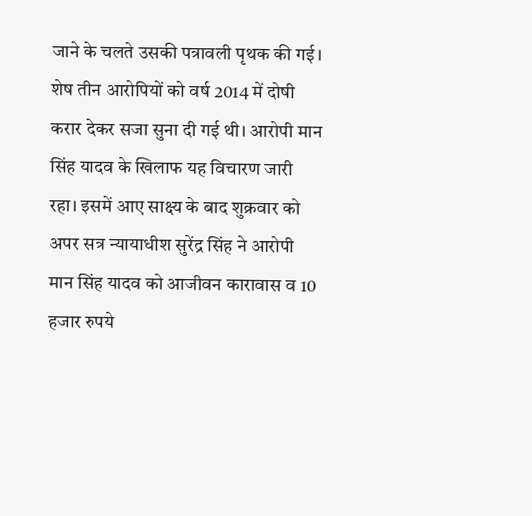जाने के चलते उसकी पत्रावली पृथक की गई। शेष तीन आरोपियों को वर्ष 2014 में दोषी करार देकर सजा सुना दी गई थी। आरोपी मान सिंह यादव के खिलाफ यह विचारण जारी रहा। इसमें आए साक्ष्य के बाद शुक्रवार को अपर सत्र न्यायाधीश सुरेंद्र सिंह ने आरोपी मान सिंह यादव को आजीवन कारावास व 10 हजार रुपये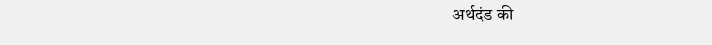अर्थदंड की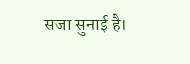सजा सुनाई है।